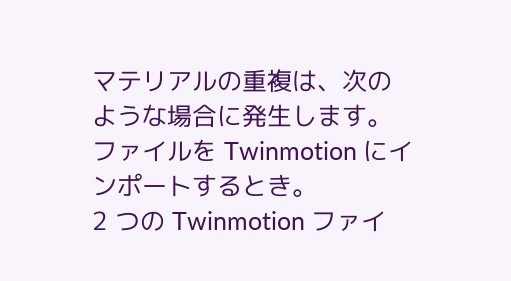マテリアルの重複は、次のような場合に発生します。
ファイルを Twinmotion にインポートするとき。
2 つの Twinmotion ファイ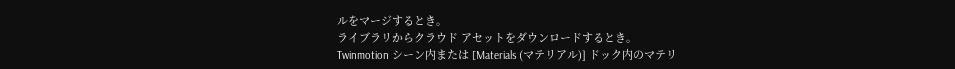ルをマージするとき。
ライブラリからクラウド アセットをダウンロードするとき。
Twinmotion シーン内または [Materials (マテリアル)] ドック内のマテリ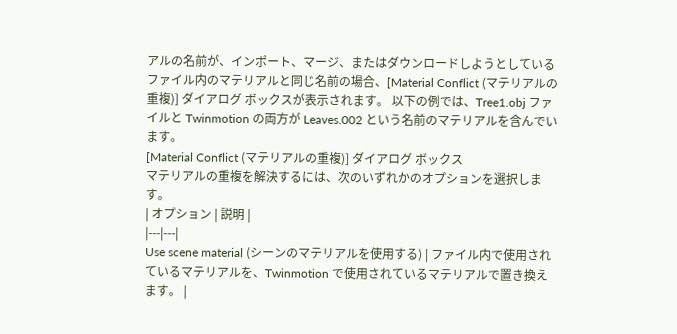アルの名前が、インポート、マージ、またはダウンロードしようとしているファイル内のマテリアルと同じ名前の場合、[Material Conflict (マテリアルの重複)] ダイアログ ボックスが表示されます。 以下の例では、Tree1.obj ファイルと Twinmotion の両方が Leaves.002 という名前のマテリアルを含んでいます。
[Material Conflict (マテリアルの重複)] ダイアログ ボックス
マテリアルの重複を解決するには、次のいずれかのオプションを選択します。
| オプション | 説明 |
|---|---|
Use scene material (シーンのマテリアルを使用する) | ファイル内で使用されているマテリアルを、Twinmotion で使用されているマテリアルで置き換えます。 |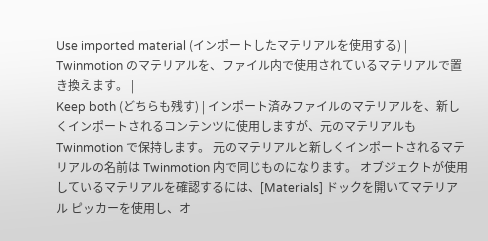Use imported material (インポートしたマテリアルを使用する) | Twinmotion のマテリアルを、ファイル内で使用されているマテリアルで置き換えます。 |
Keep both (どちらも残す) | インポート済みファイルのマテリアルを、新しくインポートされるコンテンツに使用しますが、元のマテリアルも Twinmotion で保持します。 元のマテリアルと新しくインポートされるマテリアルの名前は Twinmotion 内で同じものになります。 オブジェクトが使用しているマテリアルを確認するには、[Materials] ドックを開いてマテリアル ピッカーを使用し、オ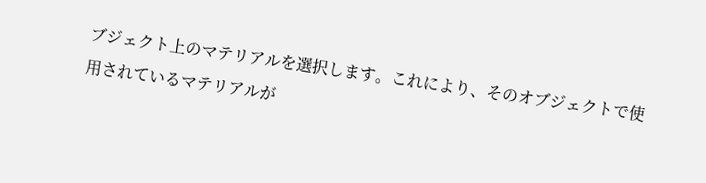ブジェクト上のマテリアルを選択します。これにより、そのオブジェクトで使用されているマテリアルが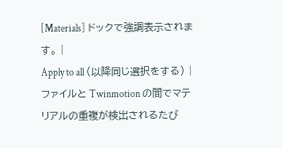[Materials] ドックで強調表示されます。 |
Apply to all (以降同じ選択をする) | ファイルと Twinmotion の間でマテリアルの重複が検出されるたび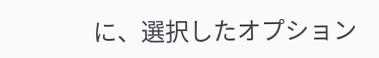に、選択したオプション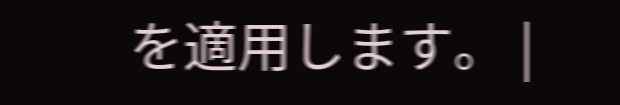を適用します。 |